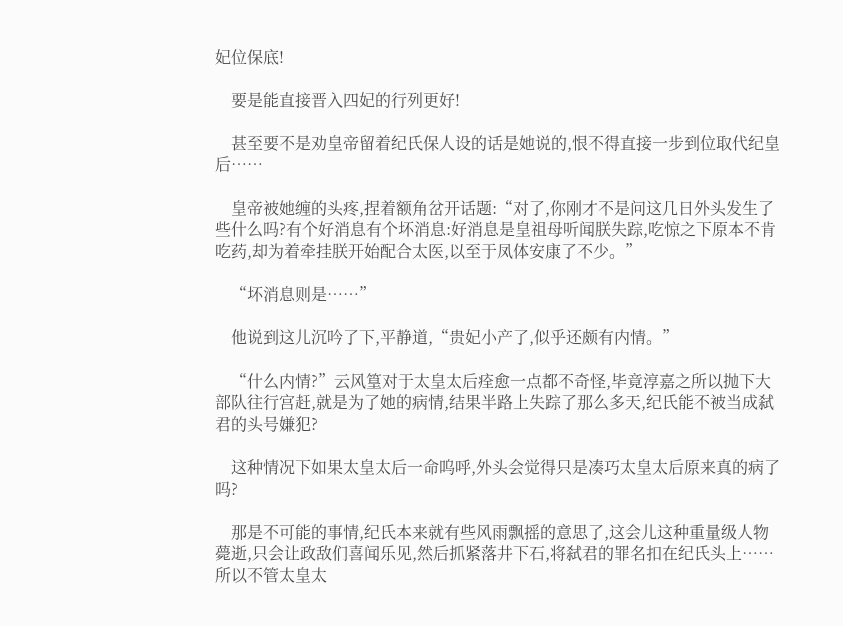妃位保底!

    要是能直接晋入四妃的行列更好!

    甚至要不是劝皇帝留着纪氏保人设的话是她说的,恨不得直接一步到位取代纪皇后……

    皇帝被她缠的头疼,捏着额角岔开话题:“对了,你刚才不是问这几日外头发生了些什么吗?有个好消息有个坏消息:好消息是皇祖母听闻朕失踪,吃惊之下原本不肯吃药,却为着牵挂朕开始配合太医,以至于凤体安康了不少。”

    “坏消息则是……”

    他说到这儿沉吟了下,平静道,“贵妃小产了,似乎还颇有内情。”

    “什么内情?”云风篁对于太皇太后痊愈一点都不奇怪,毕竟淳嘉之所以抛下大部队往行宫赶,就是为了她的病情,结果半路上失踪了那么多天,纪氏能不被当成弑君的头号嫌犯?

    这种情况下如果太皇太后一命呜呼,外头会觉得只是凑巧太皇太后原来真的病了吗?

    那是不可能的事情,纪氏本来就有些风雨飘摇的意思了,这会儿这种重量级人物薨逝,只会让政敌们喜闻乐见,然后抓紧落井下石,将弑君的罪名扣在纪氏头上……所以不管太皇太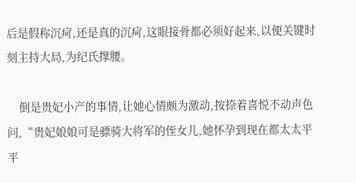后是假称沉疴,还是真的沉疴,这眼接骨都必须好起来,以便关键时刻主持大局,为纪氏撑腰。

    倒是贵妃小产的事情,让她心情颇为激动,按捺着喜悦不动声色问,“贵妃娘娘可是骠骑大将军的侄女儿,她怀孕到现在都太太平平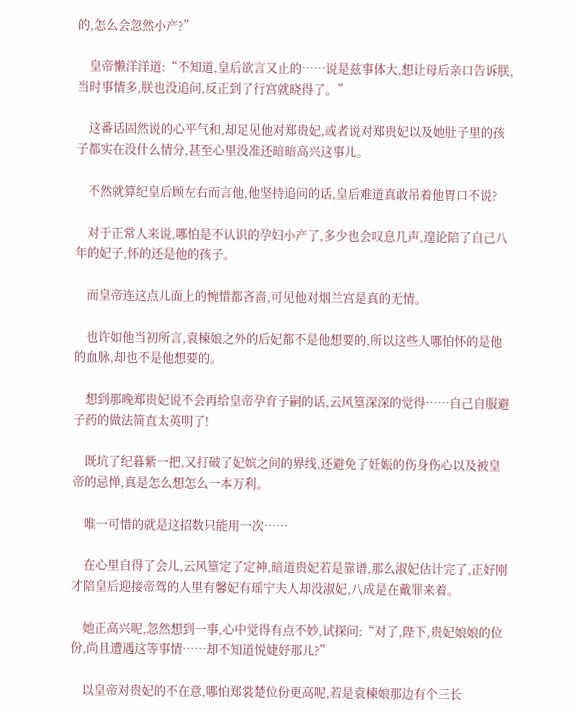的,怎么会忽然小产?”

    皇帝懒洋洋道:“不知道,皇后欲言又止的……说是兹事体大,想让母后亲口告诉朕,当时事情多,朕也没追问,反正到了行宫就晓得了。”

    这番话固然说的心平气和,却足见他对郑贵妃,或者说对郑贵妃以及她肚子里的孩子都实在没什么情分,甚至心里没准还暗暗高兴这事儿。

    不然就算纪皇后顾左右而言他,他坚持追问的话,皇后难道真敢吊着他胃口不说?

    对于正常人来说,哪怕是不认识的孕妇小产了,多少也会叹息几声,遑论陪了自己八年的妃子,怀的还是他的孩子。

    而皇帝连这点儿面上的惋惜都吝啬,可见他对烟兰宫是真的无情。

    也许如他当初所言,袁楝娘之外的后妃都不是他想要的,所以这些人哪怕怀的是他的血脉,却也不是他想要的。

    想到那晚郑贵妃说不会再给皇帝孕育子嗣的话,云风篁深深的觉得……自己自服避子药的做法简直太英明了!

    既坑了纪暮紫一把,又打破了妃嫔之间的界线,还避免了妊娠的伤身伤心以及被皇帝的忌惮,真是怎么想怎么一本万利。

    唯一可惜的就是这招数只能用一次……

    在心里自得了会儿,云风篁定了定神,暗道贵妃若是靠谱,那么淑妃估计完了,正好刚才陪皇后迎接帝驾的人里有馨妃有瑶宁夫人却没淑妃,八成是在戴罪来着。

    她正高兴呢,忽然想到一事,心中觉得有点不妙,试探问:“对了,陛下,贵妃娘娘的位份,尚且遭遇这等事情……却不知道悦婕妤那儿?”

    以皇帝对贵妃的不在意,哪怕郑裳楚位份更高呢,若是袁楝娘那边有个三长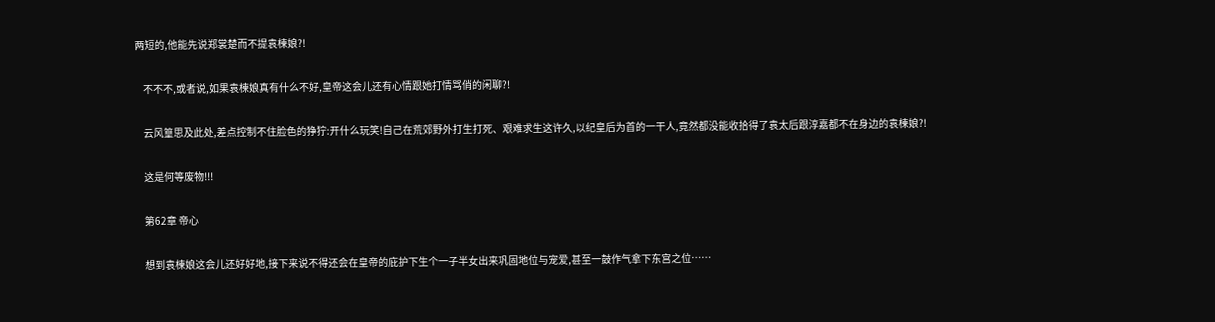两短的,他能先说郑裳楚而不提袁楝娘?!

    不不不,或者说,如果袁楝娘真有什么不好,皇帝这会儿还有心情跟她打情骂俏的闲聊?!

    云风篁思及此处,差点控制不住脸色的狰狞:开什么玩笑!自己在荒郊野外打生打死、艰难求生这许久,以纪皇后为首的一干人,竟然都没能收拾得了袁太后跟淳嘉都不在身边的袁楝娘?!

    这是何等废物!!!

    第62章 帝心

    想到袁楝娘这会儿还好好地,接下来说不得还会在皇帝的庇护下生个一子半女出来巩固地位与宠爱,甚至一鼓作气拿下东宫之位……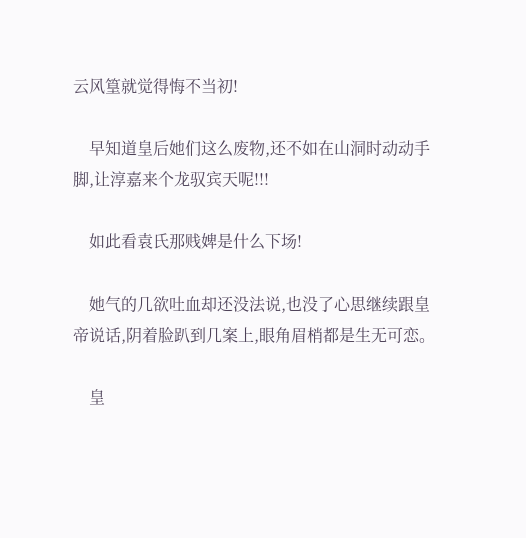云风篁就觉得悔不当初!

    早知道皇后她们这么废物,还不如在山洞时动动手脚,让淳嘉来个龙驭宾天呢!!!

    如此看袁氏那贱婢是什么下场!

    她气的几欲吐血却还没法说,也没了心思继续跟皇帝说话,阴着脸趴到几案上,眼角眉梢都是生无可恋。

    皇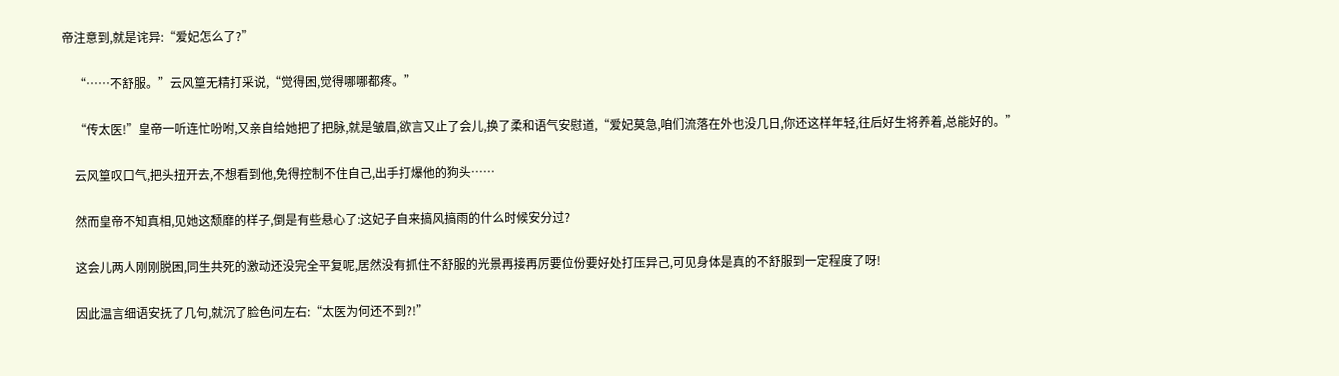帝注意到,就是诧异:“爱妃怎么了?”

    “……不舒服。”云风篁无精打采说,“觉得困,觉得哪哪都疼。”

    “传太医!”皇帝一听连忙吩咐,又亲自给她把了把脉,就是皱眉,欲言又止了会儿,换了柔和语气安慰道,“爱妃莫急,咱们流落在外也没几日,你还这样年轻,往后好生将养着,总能好的。”

    云风篁叹口气,把头扭开去,不想看到他,免得控制不住自己,出手打爆他的狗头……

    然而皇帝不知真相,见她这颓靡的样子,倒是有些悬心了:这妃子自来搞风搞雨的什么时候安分过?

    这会儿两人刚刚脱困,同生共死的激动还没完全平复呢,居然没有抓住不舒服的光景再接再厉要位份要好处打压异己,可见身体是真的不舒服到一定程度了呀!

    因此温言细语安抚了几句,就沉了脸色问左右:“太医为何还不到?!”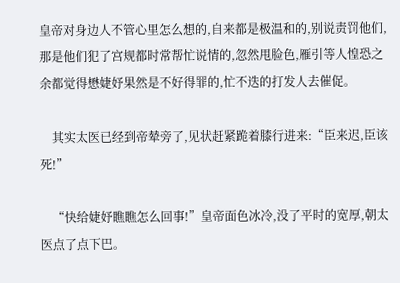皇帝对身边人不管心里怎么想的,自来都是极温和的,别说责罚他们,那是他们犯了宫规都时常帮忙说情的,忽然甩脸色,雁引等人惶恐之余都觉得懋婕妤果然是不好得罪的,忙不迭的打发人去催促。

    其实太医已经到帝辇旁了,见状赶紧跪着膝行进来:“臣来迟,臣该死!”

    “快给婕妤瞧瞧怎么回事!”皇帝面色冰冷,没了平时的宽厚,朝太医点了点下巴。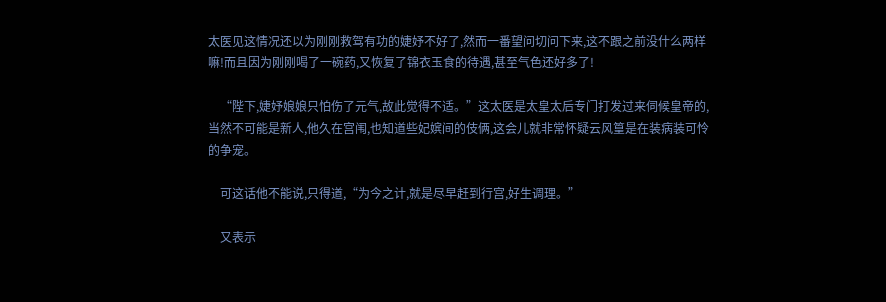太医见这情况还以为刚刚救驾有功的婕妤不好了,然而一番望问切问下来,这不跟之前没什么两样嘛!而且因为刚刚喝了一碗药,又恢复了锦衣玉食的待遇,甚至气色还好多了!

    “陛下,婕妤娘娘只怕伤了元气,故此觉得不适。”这太医是太皇太后专门打发过来伺候皇帝的,当然不可能是新人,他久在宫闱,也知道些妃嫔间的伎俩,这会儿就非常怀疑云风篁是在装病装可怜的争宠。

    可这话他不能说,只得道,“为今之计,就是尽早赶到行宫,好生调理。”

    又表示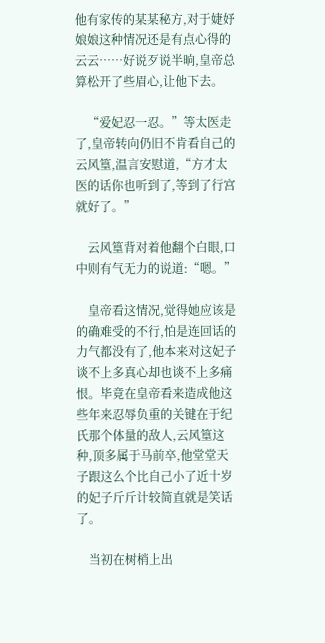他有家传的某某秘方,对于婕妤娘娘这种情况还是有点心得的云云……好说歹说半晌,皇帝总算松开了些眉心,让他下去。

    “爱妃忍一忍。”等太医走了,皇帝转向仍旧不肯看自己的云风篁,温言安慰道,“方才太医的话你也听到了,等到了行宫就好了。”

    云风篁背对着他翻个白眼,口中则有气无力的说道:“嗯。”

    皇帝看这情况,觉得她应该是的确难受的不行,怕是连回话的力气都没有了,他本来对这妃子谈不上多真心却也谈不上多痛恨。毕竟在皇帝看来造成他这些年来忍辱负重的关键在于纪氏那个体量的敌人,云风篁这种,顶多属于马前卒,他堂堂天子跟这么个比自己小了近十岁的妃子斤斤计较简直就是笑话了。

    当初在树梢上出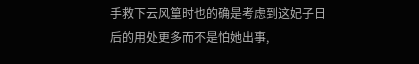手救下云风篁时也的确是考虑到这妃子日后的用处更多而不是怕她出事,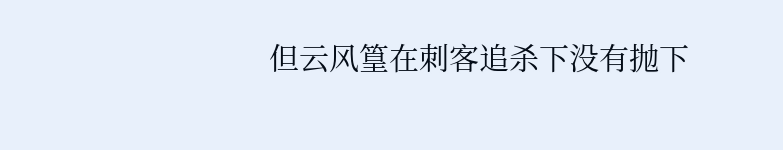但云风篁在刺客追杀下没有抛下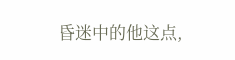昏迷中的他这点,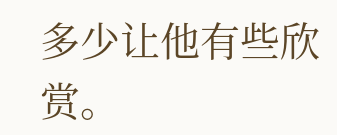多少让他有些欣赏。